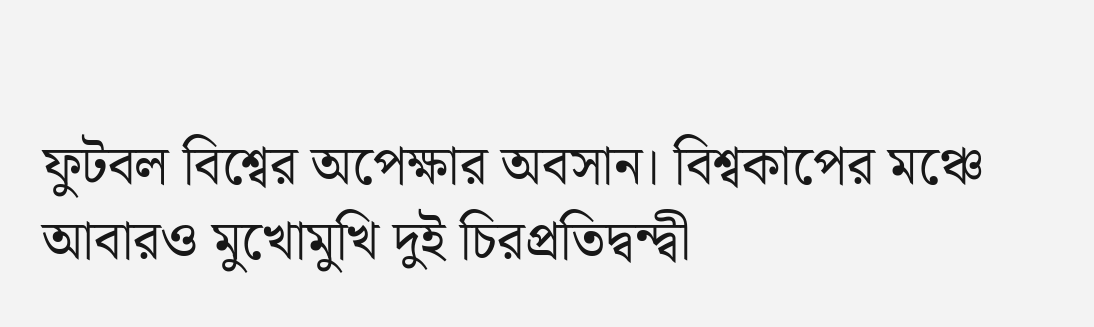ফুটবল বিশ্বের অপেক্ষার অবসান। বিশ্বকাপের মঞ্চে আবারও মুখোমুখি দুই চিরপ্রতিদ্বন্দ্বী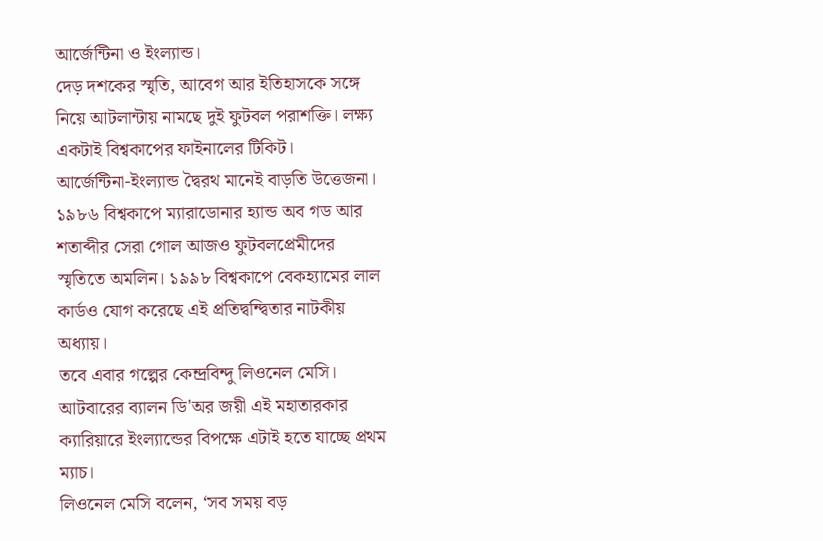আর্জেন্টিনা ও ইংল্যান্ড।
দেড় দশকের স্মৃতি, আবেগ আর ইতিহাসকে সঙ্গে নিয়ে আটলান্টায় নামছে দুই ফুটবল পরাশক্তি। লক্ষ্য একটাই বিশ্বকাপের ফাইনালের টিকিট।
আর্জেন্টিনা-ইংল্যান্ড দ্বৈরথ মানেই বাড়তি উত্তেজনা। ১৯৮৬ বিশ্বকাপে ম্যারাডোনার হ্যান্ড অব গড আর শতাব্দীর সেরা গোল আজও ফুটবলপ্রেমীদের স্মৃতিতে অমলিন। ১৯৯৮ বিশ্বকাপে বেকহ্যামের লাল কার্ডও যোগ করেছে এই প্রতিদ্বন্দ্বিতার নাটকীয় অধ্যায়।
তবে এবার গল্পের কেন্দ্রবিন্দু লিওনেল মেসি। আটবারের ব্যালন ডি'অর জয়ী এই মহাতারকার ক্যারিয়ারে ইংল্যান্ডের বিপক্ষে এটাই হতে যাচ্ছে প্রথম ম্যাচ।
লিওনেল মেসি বলেন, ‘সব সময় বড়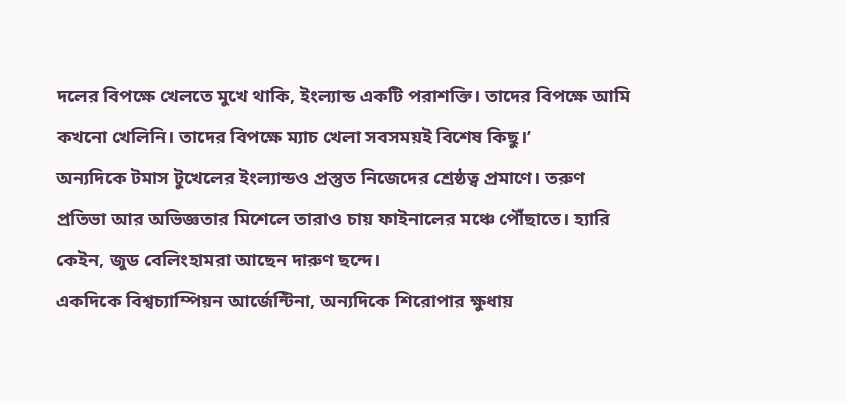দলের বিপক্ষে খেলতে মুখে থাকি, ইংল্যান্ড একটি পরাশক্তি। তাদের বিপক্ষে আমি কখনো খেলিনি। তাদের বিপক্ষে ম্যাচ খেলা সবসময়ই বিশেষ কিছু।’
অন্যদিকে টমাস টুখেলের ইংল্যান্ডও প্রস্তুত নিজেদের শ্রেষ্ঠত্ব প্রমাণে। তরুণ প্রতিভা আর অভিজ্ঞতার মিশেলে তারাও চায় ফাইনালের মঞ্চে পৌঁছাতে। হ্যারি কেইন, জুড বেলিংহামরা আছেন দারুণ ছন্দে।
একদিকে বিশ্বচ্যাম্পিয়ন আর্জেন্টিনা, অন্যদিকে শিরোপার ক্ষুধায়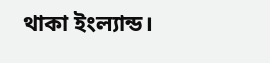থাকা ইংল্যান্ড।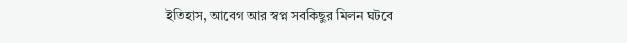ইতিহাস, আবেগ আর স্বপ্ন সবকিছুর মিলন ঘটবে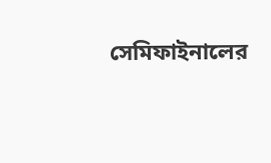সেমিফাইনালের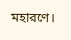মহারণে।